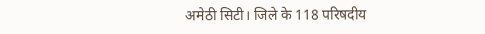अमेठी सिटी। जिले के 118 परिषदीय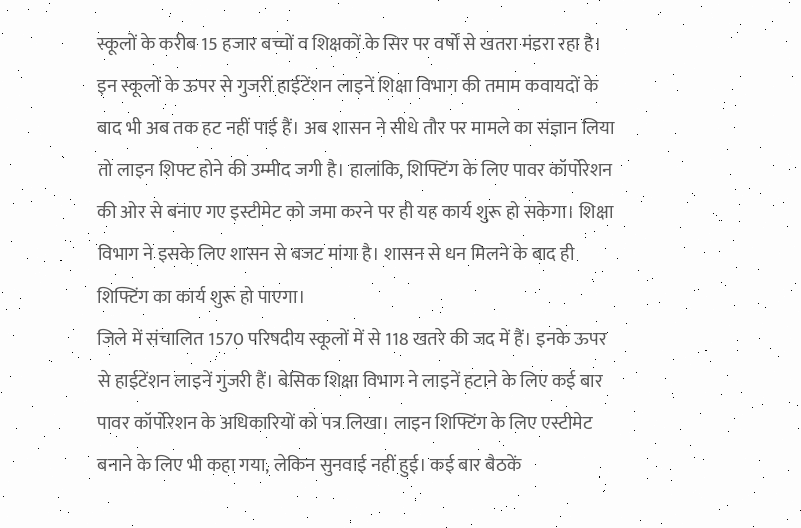स्कूलों के करीब 15 हजार बच्चों व शिक्षकों के सिर पर वर्षों से खतरा मंडरा रहा है। इन स्कूलों के ऊपर से गुजरीं हाईटेंशन लाइनें शिक्षा विभाग की तमाम कवायदों के बाद भी अब तक हट नहीं पाई हैं। अब शासन ने सीधे तौर पर मामले का संज्ञान लिया तो लाइन शिफ्ट होने की उम्मीद जगी है। हालांकि, शिफ्टिंग के लिए पावर कॉर्पोरेशन की ओर से बनाए गए इस्टीमेट को जमा करने पर ही यह कार्य शुरू हो सकेगा। शिक्षा विभाग ने इसके लिए शासन से बजट मांगा है। शासन से धन मिलने के बाद ही शिफ्टिंग का कार्य शुरू हो पाएगा।
जिले में संचालित 1570 परिषदीय स्कूलों में से 118 खतरे की जद में हैं। इनके ऊपर से हाईटेंशन लाइनें गुजरी हैं। बेसिक शिक्षा विभाग ने लाइनें हटाने के लिए कई बार पावर कॉर्पोरेशन के अधिकारियों को पत्र लिखा। लाइन शिफ्टिंग के लिए एस्टीमेट बनाने के लिए भी कहा गया, लेकिन सुनवाई नहीं हुई। कई बार बैठकें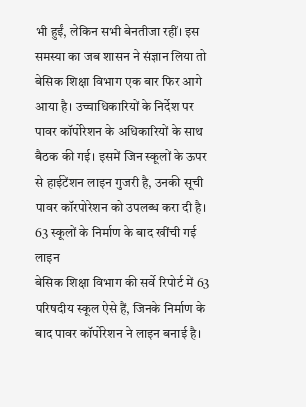भी हुईं, लेकिन सभी बेनतीजा रहीं। इस समस्या का जब शासन ने संज्ञान लिया तो बेसिक शिक्षा विभाग एक बार फिर आगे आया है। उच्चाधिकारियों के निर्देश पर पावर कॉर्पोरेशन के अधिकारियों के साथ बैठक की गई। इसमें जिन स्कूलों के ऊपर से हाईटेंशन लाइन गुजरी है, उनकी सूची पावर कॉरपोरेशन को उपलब्ध करा दी है।
63 स्कूलों के निर्माण के बाद खींची गई लाइन
बेसिक शिक्षा विभाग की सर्वे रिपोर्ट में 63 परिषदीय स्कूल ऐसे हैं, जिनके निर्माण के बाद पावर कॉर्पोरेशन ने लाइन बनाई है।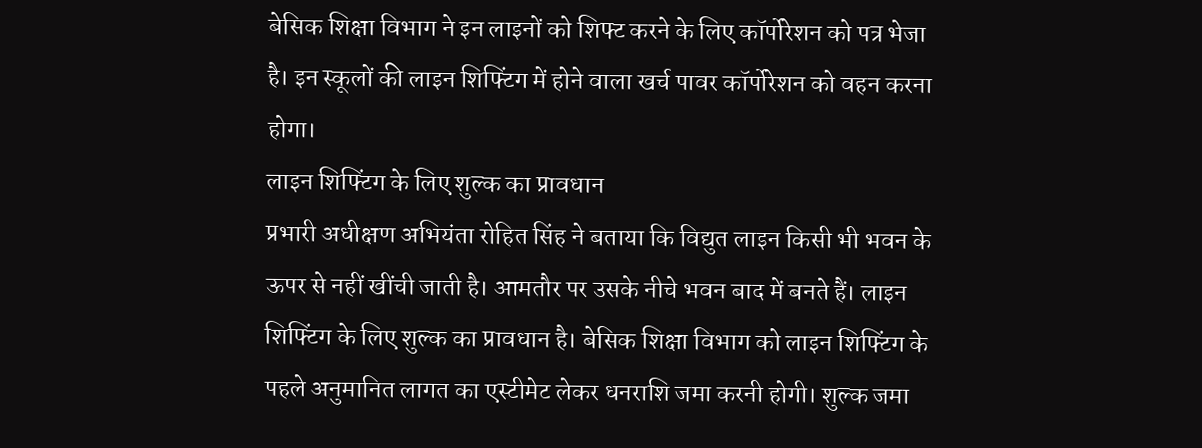बेसिक शिक्षा विभाग ने इन लाइनों को शिफ्ट करने के लिए कॉर्पोरेशन को पत्र भेजा है। इन स्कूलों की लाइन शिफ्टिंग में होने वाला खर्च पावर कॉर्पोरेशन को वहन करना होगा।
लाइन शिफ्टिंग के लिए शुल्क का प्रावधान
प्रभारी अधीक्षण अभियंता रोहित सिंह ने बताया कि विद्युत लाइन किसी भी भवन के ऊपर से नहीं खींची जाती है। आमतौर पर उसके नीचे भवन बाद में बनते हैं। लाइन शिफ्टिंग के लिए शुल्क का प्रावधान है। बेसिक शिक्षा विभाग को लाइन शिफ्टिंग के पहले अनुमानित लागत का एस्टीमेट लेकर धनराशि जमा करनी होगी। शुल्क जमा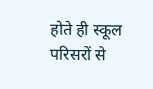होते ही स्कूल परिसरों से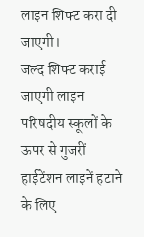लाइन शिफ्ट करा दी जाएगी।
जल्द शिफ्ट कराई जाएगी लाइन
परिषदीय स्कूलों के ऊपर से गुजरीं हाईटेंशन लाइनें हटाने के लिए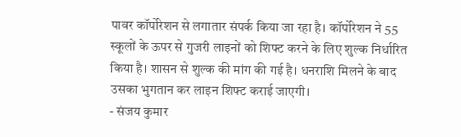पावर कॉर्पोरेशन से लगातार संपर्क किया जा रहा है। कॉर्पोरेशन ने 55 स्कूलों के ऊपर से गुजरी लाइनों को शिफ्ट करने के लिए शुल्क निर्धारित किया है। शासन से शुल्क की मांग की गई है। धनराशि मिलने के बाद उसका भुगतान कर लाइन शिफ्ट कराई जाएगी।
- संजय कुमार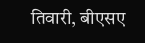तिवारी, बीएसए